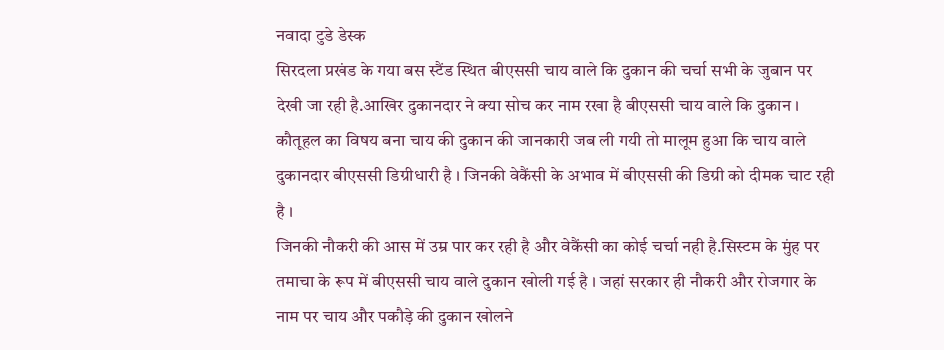नवादा टुडे डेस्क
सिरदला प्रखंड के गया बस स्टैंड स्थित बीएससी चाय वाले कि दुकान की चर्चा सभी के जुबान पर देखी जा रही है.आखिर दुकानदार ने क्या सोच कर नाम रखा है बीएससी चाय वाले कि दुकान । कौतूहल का विषय बना चाय की दुकान की जानकारी जब ली गयी तो मालूम हुआ कि चाय वाले दुकानदार बीएससी डिग्रीधारी है । जिनकी वेकैंसी के अभाव में बीएससी की डिग्री को दीमक चाट रही है ।
जिनकी नौकरी की आस में उम्र पार कर रही है और वेकैंसी का कोई चर्चा नही है.सिस्टम के मुंह पर तमाचा के रूप में बीएससी चाय वाले दुकान खोली गई है । जहां सरकार ही नौकरी और रोजगार के नाम पर चाय और पकौड़े की दुकान खोलने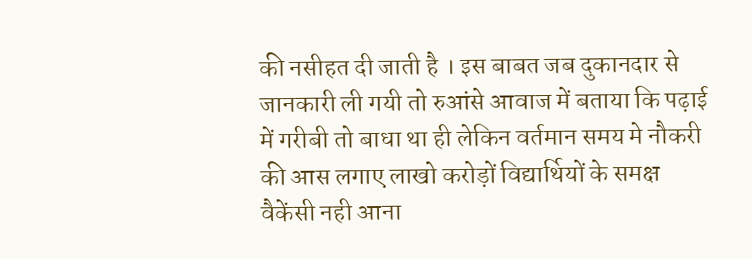की नसीहत दी जाती है । इस बाबत जब दुकानदार से जानकारी ली गयी तो रुआंसे आवाज में बताया कि पढ़ाई में गरीबी तो बाधा था ही लेकिन वर्तमान समय मे नौकरी की आस लगाए लाखो करोड़ों विद्यार्थियों के समक्ष वैकेंसी नही आना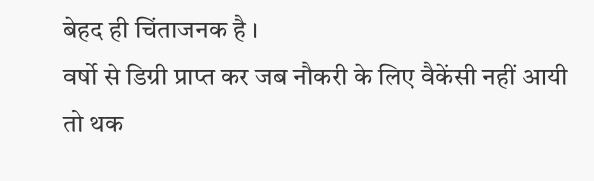बेहद ही चिंताजनक है ।
वर्षो से डिग्री प्राप्त कर जब नौकरी के लिए वैकेंसी नहीं आयी तो थक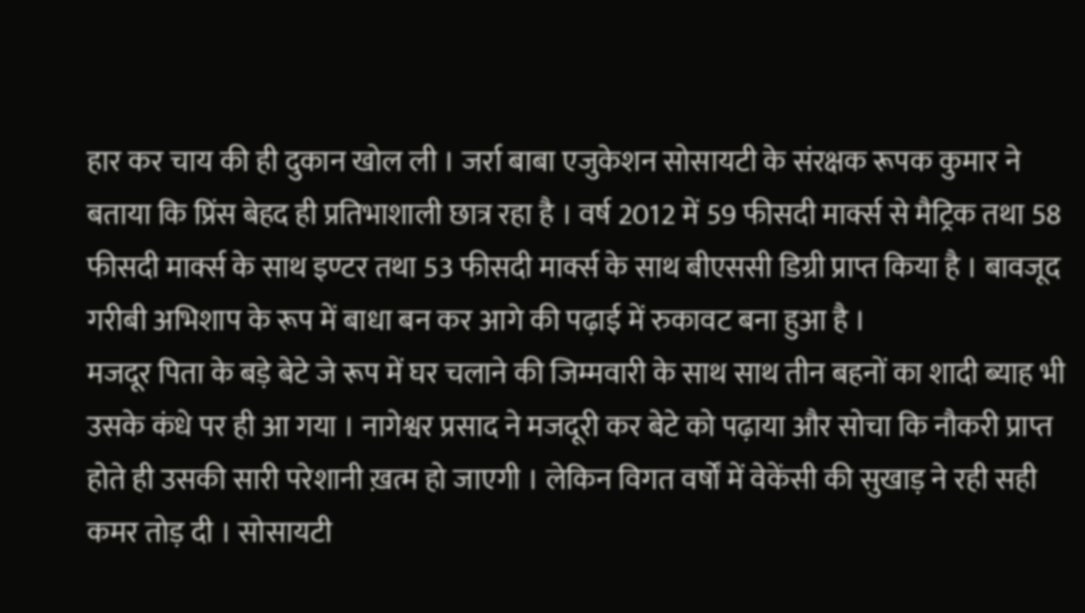हार कर चाय की ही दुकान खोल ली । जर्रा बाबा एजुकेशन सोसायटी के संरक्षक रूपक कुमार ने बताया कि प्रिंस बेहद ही प्रतिभाशाली छात्र रहा है । वर्ष 2012 में 59 फीसदी मार्क्स से मैट्रिक तथा 58 फीसदी मार्क्स के साथ इण्टर तथा 53 फीसदी मार्क्स के साथ बीएससी डिग्री प्राप्त किया है । बावजूद गरीबी अभिशाप के रूप में बाधा बन कर आगे की पढ़ाई में रुकावट बना हुआ है ।
मजदूर पिता के बड़े बेटे जे रूप में घर चलाने की जिम्मवारी के साथ साथ तीन बहनों का शादी ब्याह भी उसके कंधे पर ही आ गया । नागेश्वर प्रसाद ने मजदूरी कर बेटे को पढ़ाया और सोचा कि नौकरी प्राप्त होते ही उसकी सारी परेशानी ख़त्म हो जाएगी । लेकिन विगत वर्षों में वेकेंसी की सुखाड़ ने रही सही कमर तोड़ दी । सोसायटी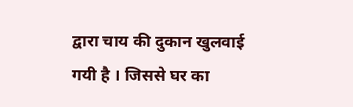द्वारा चाय की दुकान खुलवाई गयी है । जिससे घर का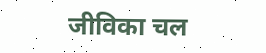जीविका चल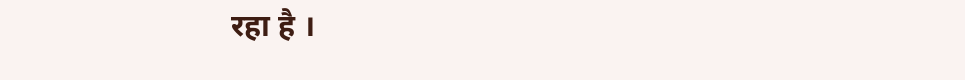रहा है ।